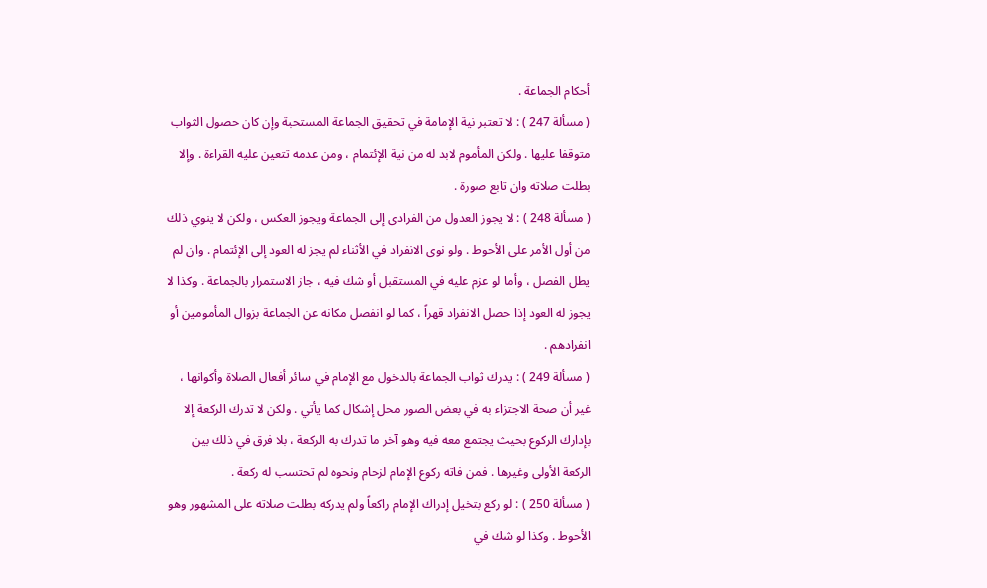أحكام الجماعة .
( مسألة 247 ) : لا تعتبر نية الإمامة في تحقيق الجماعة المستحبة وإن كان حصول الثواب متوقفا عليها . ولكن المأموم لابد له من نية الإئتمام ، ومن عدمه تتعين عليه القراءة . وإلا بطلت صلاته وان تابع صورة .
( مسألة 248 ) : لا يجوز العدول من الفرادى إلى الجماعة ويجوز العكس ، ولكن لا ينوي ذلك من أول الأمر على الأحوط . ولو نوى الانفراد في الأثناء لم يجز له العود إلى الإئتمام . وان لم يطل الفصل ، وأما لو عزم عليه في المستقبل أو شك فيه ، جاز الاستمرار بالجماعة . وكذا لا يجوز له العود إذا حصل الانفراد قهراً ، كما لو انفصل مكانه عن الجماعة بزوال المأمومين أو انفرادهم .
( مسألة 249 ) : يدرك ثواب الجماعة بالدخول مع الإمام في سائر أفعال الصلاة وأكوانها ، غير أن صحة الاجتزاء به في بعض الصور محل إشكال كما يأتي . ولكن لا تدرك الركعة إلا بإدارك الركوع بحيث يجتمع معه فيه وهو آخر ما تدرك به الركعة ، بلا فرق في ذلك بين الركعة الأولى وغيرها . فمن فاته ركوع الإمام لزحام ونحوه لم تحتسب له ركعة .
( مسألة 250 ) : لو ركع بتخيل إدراك الإمام راكعاً ولم يدركه بطلت صلاته على المشهور وهو الأحوط . وكذا لو شك في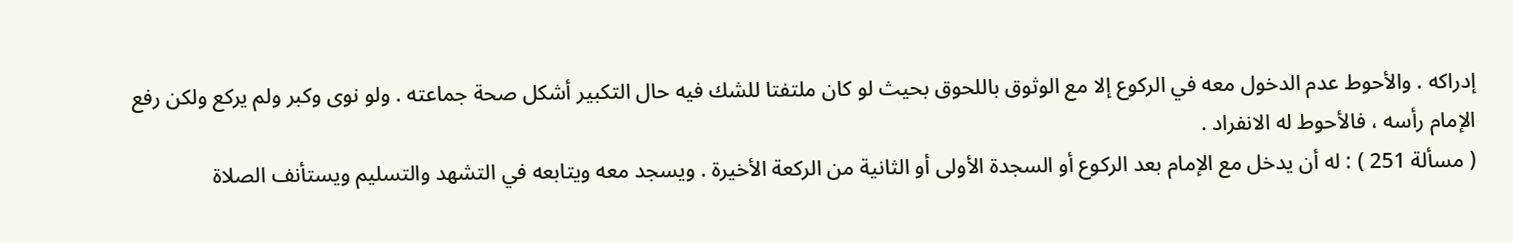إدراكه . والأحوط عدم الدخول معه في الركوع إلا مع الوثوق باللحوق بحيث لو كان ملتفتا للشك فيه حال التكبير أشكل صحة جماعته . ولو نوى وكبر ولم يركع ولكن رفع الإمام رأسه ، فالأحوط له الانفراد .
( مسألة 251 ) : له أن يدخل مع الإمام بعد الركوع أو السجدة الأولى أو الثانية من الركعة الأخيرة . ويسجد معه ويتابعه في التشهد والتسليم ويستأنف الصلاة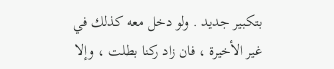بتكبير جديد . ولو دخل معه كذلك في غير الأخيرة ، فان زاد ركنا بطلت ، وإلا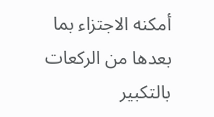أمكنه الاجتزاء بما بعدها من الركعات بالتكبير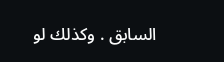السابق . وكذلك لو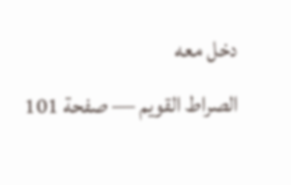دخل معه
الصراط القويم — صفحة 101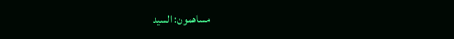مساهمون: السيد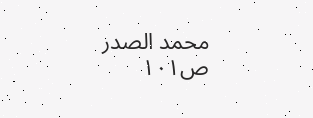محمد الصدر
ص١٠١